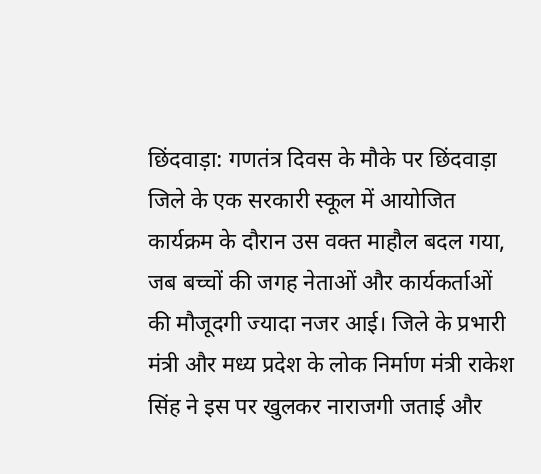छिंदवाड़ा: गणतंत्र दिवस के मौके पर छिंदवाड़ा जिले के एक सरकारी स्कूल में आयोजित कार्यक्रम के दौरान उस वक्त माहौल बदल गया, जब बच्चों की जगह नेताओं और कार्यकर्ताओं की मौजूदगी ज्यादा नजर आई। जिले के प्रभारी मंत्री और मध्य प्रदेश के लोक निर्माण मंत्री राकेश सिंह ने इस पर खुलकर नाराजगी जताई और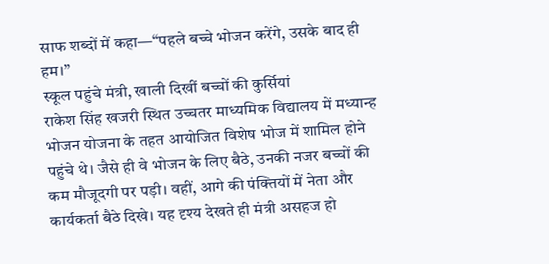साफ शब्दों में कहा—“पहले बच्चे भोजन करेंगे, उसके बाद ही हम।”
स्कूल पहुंचे मंत्री, खाली दिखीं बच्चों की कुर्सियां
राकेश सिंह खजरी स्थित उच्चतर माध्यमिक विद्यालय में मध्यान्ह भोजन योजना के तहत आयोजित विशेष भोज में शामिल होने पहुंचे थे। जैसे ही वे भोजन के लिए बैठे, उनकी नजर बच्चों की कम मौजूदगी पर पड़ी। वहीं, आगे की पंक्तियों में नेता और कार्यकर्ता बैठे दिखे। यह दृश्य देखते ही मंत्री असहज हो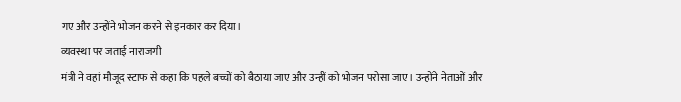गए और उन्होंने भोजन करने से इनकार कर दिया।
व्यवस्था पर जताई नाराजगी
मंत्री ने वहां मौजूद स्टाफ से कहा कि पहले बच्चों को बैठाया जाए और उन्हीं को भोजन परोसा जाए। उन्होंने नेताओं और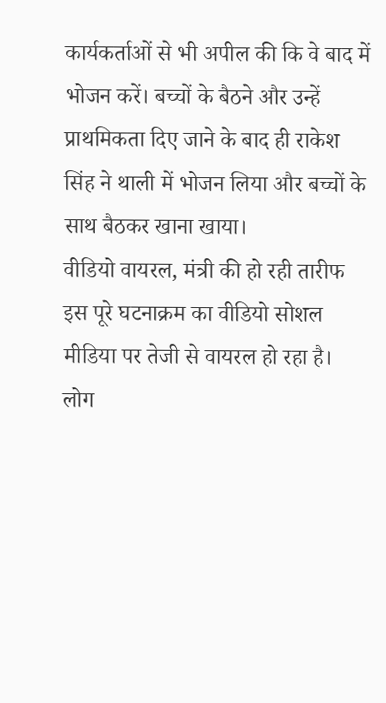कार्यकर्ताओं से भी अपील की कि वे बाद में भोजन करें। बच्चों के बैठने और उन्हें प्राथमिकता दिए जाने के बाद ही राकेश सिंह ने थाली में भोजन लिया और बच्चों के साथ बैठकर खाना खाया।
वीडियो वायरल, मंत्री की हो रही तारीफ
इस पूरे घटनाक्रम का वीडियो सोशल मीडिया पर तेजी से वायरल हो रहा है। लोग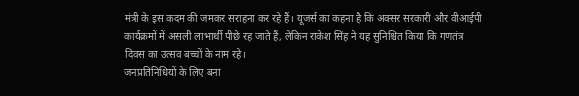मंत्री के इस कदम की जमकर सराहना कर रहे हैं। यूजर्स का कहना है कि अक्सर सरकारी और वीआईपी कार्यक्रमों में असली लाभार्थी पीछे रह जाते हैं, लेकिन राकेश सिंह ने यह सुनिश्चित किया कि गणतंत्र दिवस का उत्सव बच्चों के नाम रहे।
जनप्रतिनिधियों के लिए बना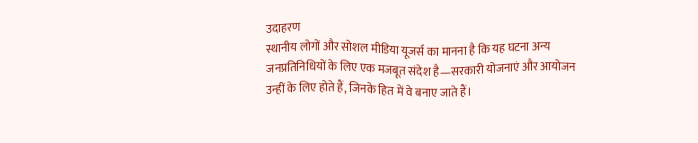उदाहरण
स्थानीय लोगों और सोशल मीडिया यूजर्स का मानना है कि यह घटना अन्य जनप्रतिनिधियों के लिए एक मजबूत संदेश है—सरकारी योजनाएं और आयोजन उन्हीं के लिए होते हैं, जिनके हित में वे बनाए जाते हैं।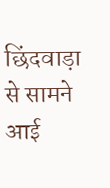छिंदवाड़ा से सामने आई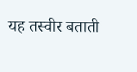यह तस्वीर बताती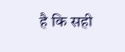है कि सही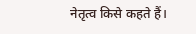नेतृत्व किसे कहते हैं।